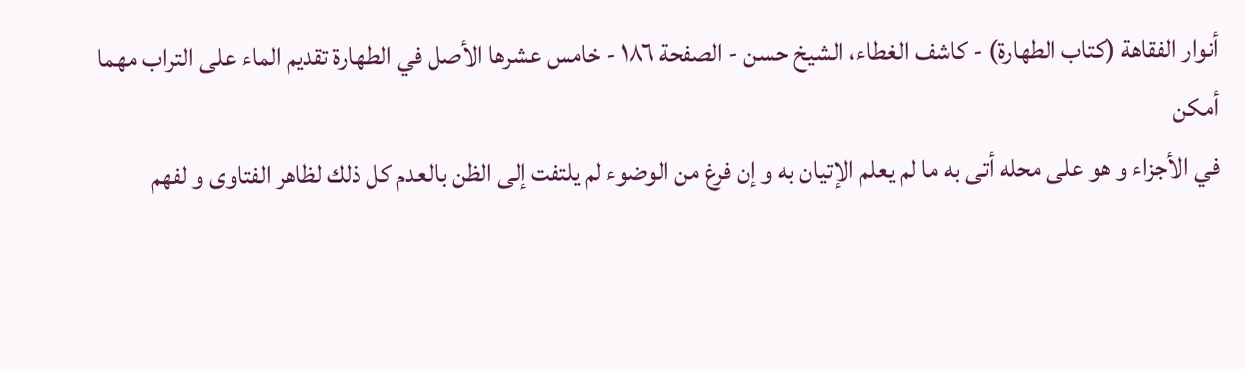أنوار الفقاهة (كتاب الطهارة) - كاشف الغطاء، الشيخ حسن - الصفحة ١٨٦ - خامس عشرها الأصل في الطهارة تقديم الماء على التراب مهما أمكن
في الأجزاء و هو على محله أتى به ما لم يعلم الإتيان به و إن فرغ من الوضوء لم يلتفت إلى الظن بالعدم كل ذلك لظاهر الفتاوى و لفهم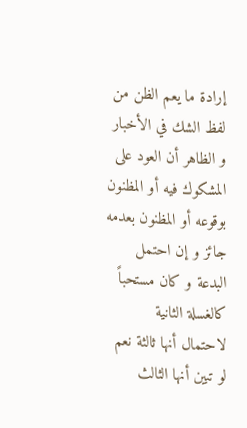إرادة ما يعم الظن من لفظ الشك في الأخبار و الظاهر أن العود على المشكوك فيه أو المظنون بوقوعه أو المظنون بعدمه جائز و إن احتمل البدعة و كان مستحباً كالغسلة الثانية لاحتمال أنها ثالثة نعم لو تبين أنها الثالث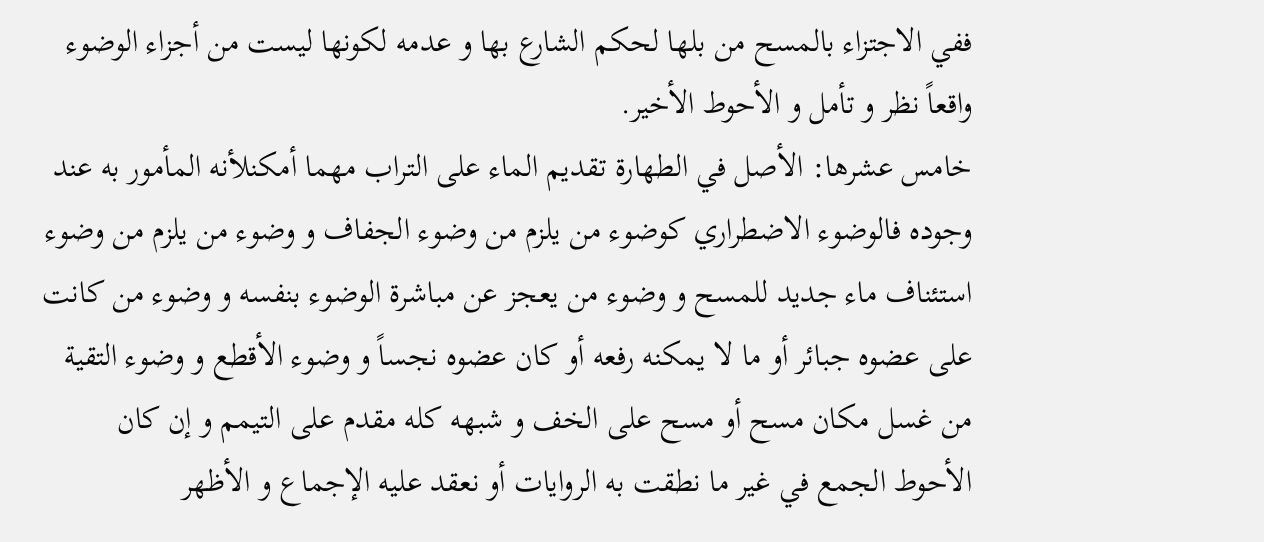ففي الاجتزاء بالمسح من بلها لحكم الشارع بها و عدمه لكونها ليست من أجزاء الوضوء واقعاً نظر و تأمل و الأحوط الأخير.
خامس عشرها: الأصل في الطهارة تقديم الماء على التراب مهما أمكنلأنه المأمور به عند وجوده فالوضوء الاضطراري كوضوء من يلزم من وضوء الجفاف و وضوء من يلزم من وضوء استئناف ماء جديد للمسح و وضوء من يعجز عن مباشرة الوضوء بنفسه و وضوء من كانت على عضوه جبائر أو ما لا يمكنه رفعه أو كان عضوه نجساً و وضوء الأقطع و وضوء التقية من غسل مكان مسح أو مسح على الخف و شبهه كله مقدم على التيمم و إن كان الأحوط الجمع في غير ما نطقت به الروايات أو نعقد عليه الإجماع و الأظهر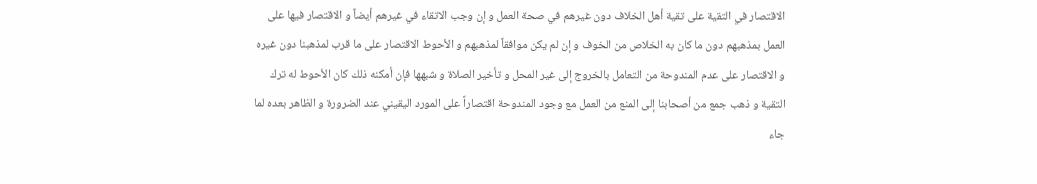الاقتصار في التقية على تقية أهل الخلاف دون غيرهم في صحة العمل و إن وجب الاتقاء في غيرهم أيضاً و الاقتصار فيها على العمل بمذهبهم دون ما كان به الخلاص من الخوف و إن لم يكن موافقاً لمذهبهم و الأحوط الاقتصار على ما قرب لمذهبنا دون غيره و الاقتصار على عدم المندوحة من التعامل بالخروج إلى غير المحل و تأخير الصلاة و شبهها فإن أمكنه ذلك كان الأحوط له ترك التقية و ذهب جمع من أصحابنا إلى المنع من العمل مع وجود المندوحة اقتصاراً على المورد اليقيني عند الضرورة و الظاهر بعده لما جاء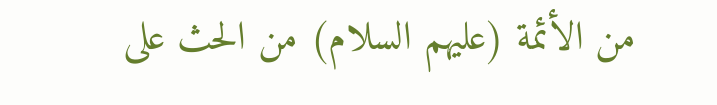من الأئمة (عليهم السلام) من الحث على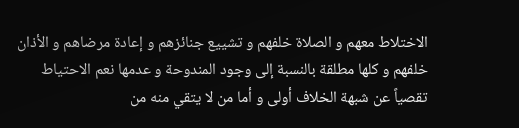الاختلاط معهم و الصلاة خلفهم و تشييع جنائزهم و إعادة مرضاهم و الأذان خلفهم و كلها مطلقة بالنسبة إلى وجود المندوحة و عدمها نعم الاحتياط تقصياً عن شبهة الخلاف أولى و أما من لا يتقي منه من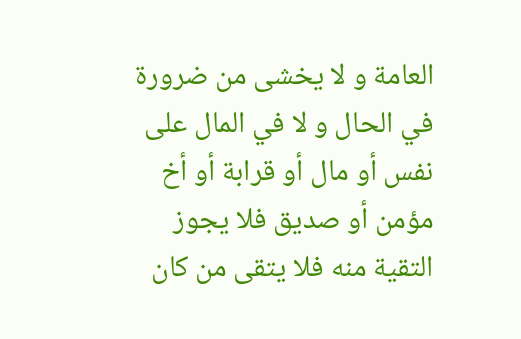العامة و لا يخشى من ضرورة في الحال و لا في المال على نفس أو مال أو قرابة أو أخ مؤمن أو صديق فلا يجوز التقية منه فلا يتقى من كان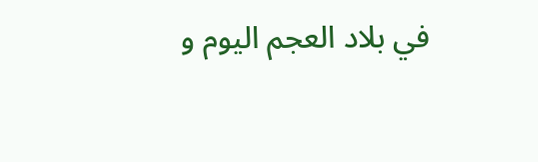في بلاد العجم اليوم و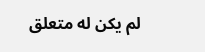لم يكن له متعلق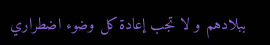ببلادهم و لا تجب إعادة كل وضوء اضطراري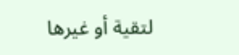لتقية أو غيرها